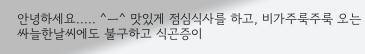안녕하세요..... ^ㅡ^ 맛있게 점심식사를 하고, 비가주룩주룩 오는 싸늘한날씨에도 불구하고 식곤증이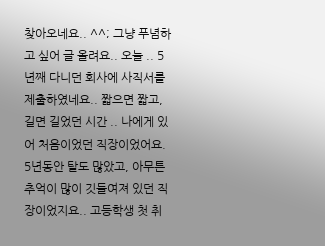찾아오네요.. ^^; 그냥 푸념하고 싶어 글 올려요.. 오늘 .. 5년째 다니던 회사에 사직서를 제출하였네요.. 짧으면 짧고, 길면 길었던 시간 .. 나에게 있어 처음이었던 직장이었어요. 5년동안 탈도 많았고, 아무튼 추억이 많이 깃들여져 있던 직장이었지요.. 고등학생 첫 취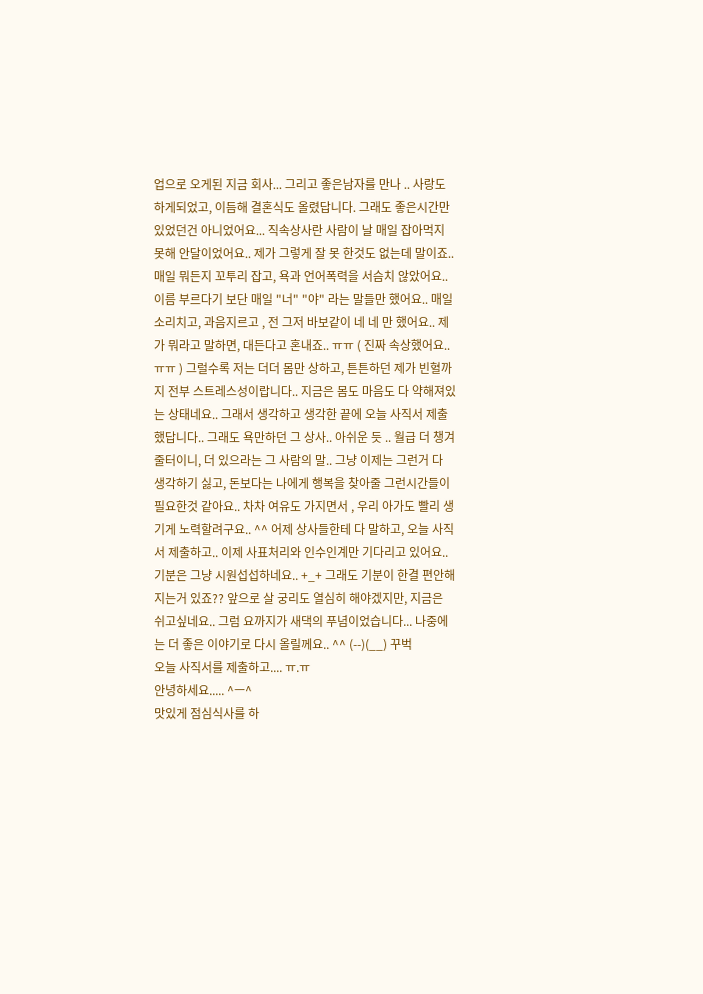업으로 오게된 지금 회사... 그리고 좋은남자를 만나 .. 사랑도 하게되었고, 이듬해 결혼식도 올렸답니다. 그래도 좋은시간만 있었던건 아니었어요... 직속상사란 사람이 날 매일 잡아먹지 못해 안달이었어요.. 제가 그렇게 잘 못 한것도 없는데 말이죠.. 매일 뭐든지 꼬투리 잡고, 욕과 언어폭력을 서슴치 않았어요.. 이름 부르다기 보단 매일 "너" "야" 라는 말들만 했어요.. 매일 소리치고, 과음지르고 , 전 그저 바보같이 네 네 만 했어요.. 제가 뭐라고 말하면, 대든다고 혼내죠.. ㅠㅠ ( 진짜 속상했어요.. ㅠㅠ ) 그럴수록 저는 더더 몸만 상하고, 튼튼하던 제가 빈혈까지 전부 스트레스성이랍니다.. 지금은 몸도 마음도 다 약해져있는 상태네요.. 그래서 생각하고 생각한 끝에 오늘 사직서 제출했답니다.. 그래도 욕만하던 그 상사.. 아쉬운 듯 .. 월급 더 챙겨줄터이니, 더 있으라는 그 사람의 말.. 그냥 이제는 그런거 다 생각하기 싫고, 돈보다는 나에게 행복을 찾아줄 그런시간들이 필요한것 같아요.. 차차 여유도 가지면서 , 우리 아가도 빨리 생기게 노력할려구요.. ^^ 어제 상사들한테 다 말하고, 오늘 사직서 제출하고.. 이제 사표처리와 인수인계만 기다리고 있어요.. 기분은 그냥 시원섭섭하네요.. +_+ 그래도 기분이 한결 편안해지는거 있죠?? 앞으로 살 궁리도 열심히 해야겠지만, 지금은 쉬고싶네요.. 그럼 요까지가 새댁의 푸념이었습니다... 나중에는 더 좋은 이야기로 다시 올릴께요.. ^^ (--)(__) 꾸벅
오늘 사직서를 제출하고.... ㅠ.ㅠ
안녕하세요..... ^ㅡ^
맛있게 점심식사를 하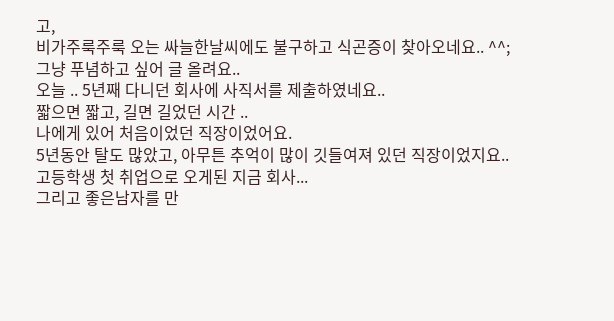고,
비가주룩주룩 오는 싸늘한날씨에도 불구하고 식곤증이 찾아오네요.. ^^;
그냥 푸념하고 싶어 글 올려요..
오늘 .. 5년째 다니던 회사에 사직서를 제출하였네요..
짧으면 짧고, 길면 길었던 시간 ..
나에게 있어 처음이었던 직장이었어요.
5년동안 탈도 많았고, 아무튼 추억이 많이 깃들여져 있던 직장이었지요..
고등학생 첫 취업으로 오게된 지금 회사...
그리고 좋은남자를 만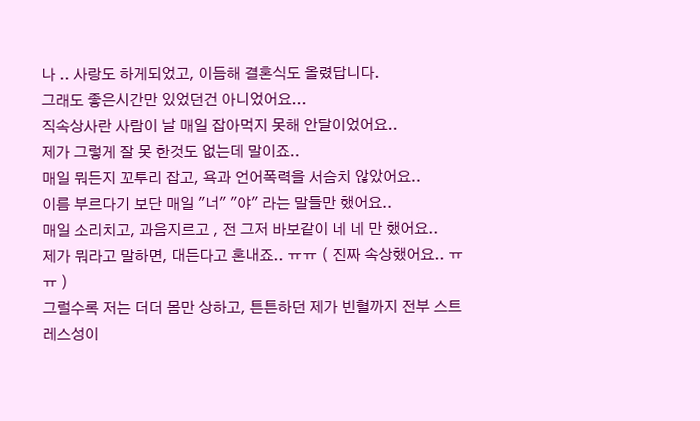나 .. 사랑도 하게되었고, 이듬해 결혼식도 올렸답니다.
그래도 좋은시간만 있었던건 아니었어요...
직속상사란 사람이 날 매일 잡아먹지 못해 안달이었어요..
제가 그렇게 잘 못 한것도 없는데 말이죠..
매일 뭐든지 꼬투리 잡고, 욕과 언어폭력을 서슴치 않았어요..
이름 부르다기 보단 매일 "너" "야" 라는 말들만 했어요..
매일 소리치고, 과음지르고 , 전 그저 바보같이 네 네 만 했어요..
제가 뭐라고 말하면, 대든다고 혼내죠.. ㅠㅠ ( 진짜 속상했어요.. ㅠㅠ )
그럴수록 저는 더더 몸만 상하고, 튼튼하던 제가 빈혈까지 전부 스트레스성이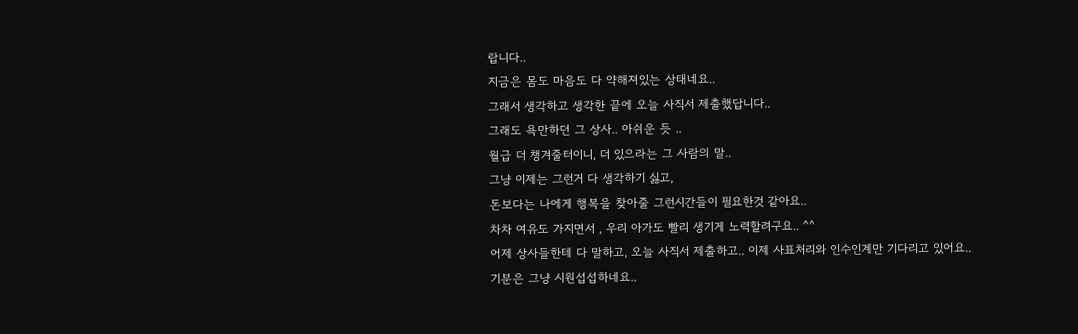랍니다..
지금은 몸도 마음도 다 약해져있는 상태네요..
그래서 생각하고 생각한 끝에 오늘 사직서 제출했답니다..
그래도 욕만하던 그 상사.. 아쉬운 듯 ..
월급 더 챙겨줄터이니, 더 있으라는 그 사람의 말..
그냥 이제는 그런거 다 생각하기 싫고,
돈보다는 나에게 행복을 찾아줄 그런시간들이 필요한것 같아요..
차차 여유도 가지면서 , 우리 아가도 빨리 생기게 노력할려구요.. ^^
어제 상사들한테 다 말하고, 오늘 사직서 제출하고.. 이제 사표처리와 인수인계만 기다리고 있어요..
기분은 그냥 시원섭섭하네요..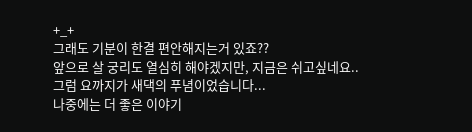+_+
그래도 기분이 한결 편안해지는거 있죠??
앞으로 살 궁리도 열심히 해야겠지만, 지금은 쉬고싶네요..
그럼 요까지가 새댁의 푸념이었습니다...
나중에는 더 좋은 이야기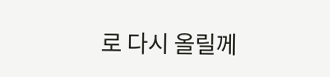로 다시 올릴께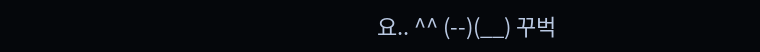요.. ^^ (--)(__) 꾸벅